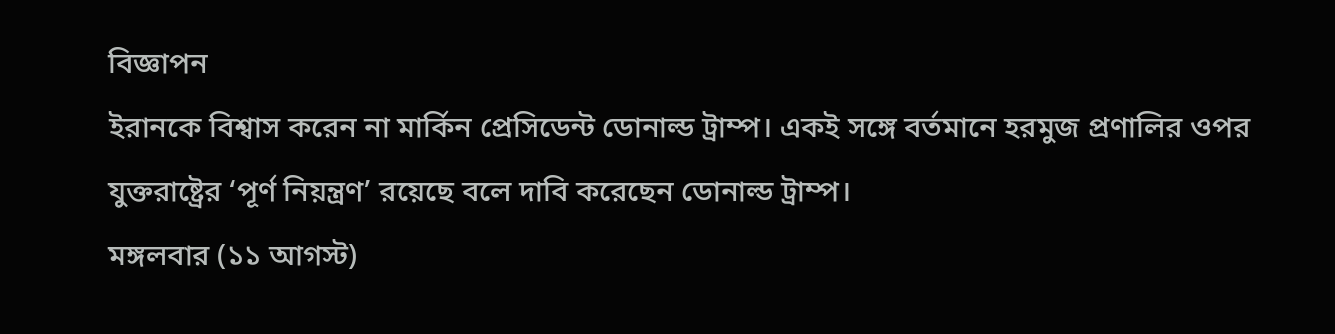বিজ্ঞাপন
ইরানকে বিশ্বাস করেন না মার্কিন প্রেসিডেন্ট ডোনাল্ড ট্রাম্প। একই সঙ্গে বর্তমানে হরমুজ প্রণালির ওপর যুক্তরাষ্ট্রের ‘পূর্ণ নিয়ন্ত্রণ’ রয়েছে বলে দাবি করেছেন ডোনাল্ড ট্রাম্প।
মঙ্গলবার (১১ আগস্ট)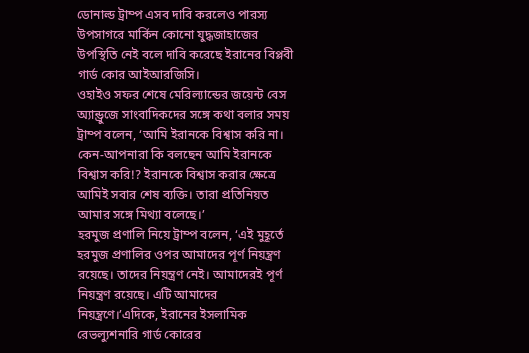ডোনাল্ড ট্রাম্প এসব দাবি করলেও পারস্য উপসাগরে মার্কিন কোনো যুদ্ধজাহাজের উপস্থিতি নেই বলে দাবি করেছে ইরানের বিপ্লবী গার্ড কোর আইআরজিসি।
ওহাইও সফর শেষে মেরিল্যান্ডের জয়েন্ট বেস অ্যান্ড্রুজে সাংবাদিকদের সঙ্গে কথা বলার সময় ট্রাম্প বলেন, ‘আমি ইরানকে বিশ্বাস করি না। কেন-আপনারা কি বলছেন আমি ইরানকে বিশ্বাস করি!? ইরানকে বিশ্বাস করার ক্ষেত্রে আমিই সবার শেষ ব্যক্তি। তারা প্রতিনিয়ত আমার সঙ্গে মিথ্যা বলেছে।’
হরমুজ প্রণালি নিয়ে ট্রাম্প বলেন, ‘এই মুহূর্তে হরমুজ প্রণালির ওপর আমাদের পূর্ণ নিয়ন্ত্রণ রয়েছে। তাদের নিয়ন্ত্রণ নেই। আমাদেরই পূর্ণ নিয়ন্ত্রণ রয়েছে। এটি আমাদের নিয়ন্ত্রণে।’এদিকে, ইরানের ইসলামিক রেভল্যুশনারি গার্ড কোরের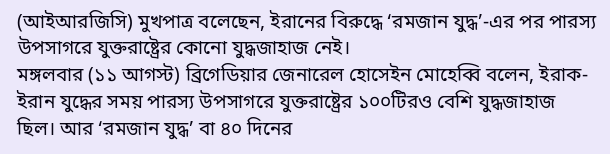(আইআরজিসি) মুখপাত্র বলেছেন, ইরানের বিরুদ্ধে ‘রমজান যুদ্ধ’-এর পর পারস্য উপসাগরে যুক্তরাষ্ট্রের কোনো যুদ্ধজাহাজ নেই।
মঙ্গলবার (১১ আগস্ট) ব্রিগেডিয়ার জেনারেল হোসেইন মোহেব্বি বলেন, ইরাক-ইরান যুদ্ধের সময় পারস্য উপসাগরে যুক্তরাষ্ট্রের ১০০টিরও বেশি যুদ্ধজাহাজ ছিল। আর ‘রমজান যুদ্ধ’ বা ৪০ দিনের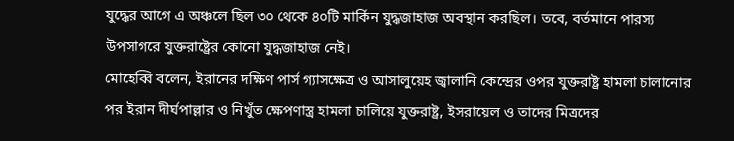যুদ্ধের আগে এ অঞ্চলে ছিল ৩০ থেকে ৪০টি মার্কিন যুদ্ধজাহাজ অবস্থান করছিল। তবে, বর্তমানে পারস্য উপসাগরে যুক্তরাষ্ট্রের কোনো যুদ্ধজাহাজ নেই।
মোহেব্বি বলেন, ইরানের দক্ষিণ পার্স গ্যাসক্ষেত্র ও আসালুয়েহ জ্বালানি কেন্দ্রের ওপর যুক্তরাষ্ট্র হামলা চালানোর পর ইরান দীর্ঘপাল্লার ও নিখুঁত ক্ষেপণাস্ত্র হামলা চালিয়ে যুক্তরাষ্ট্র, ইসরায়েল ও তাদের মিত্রদের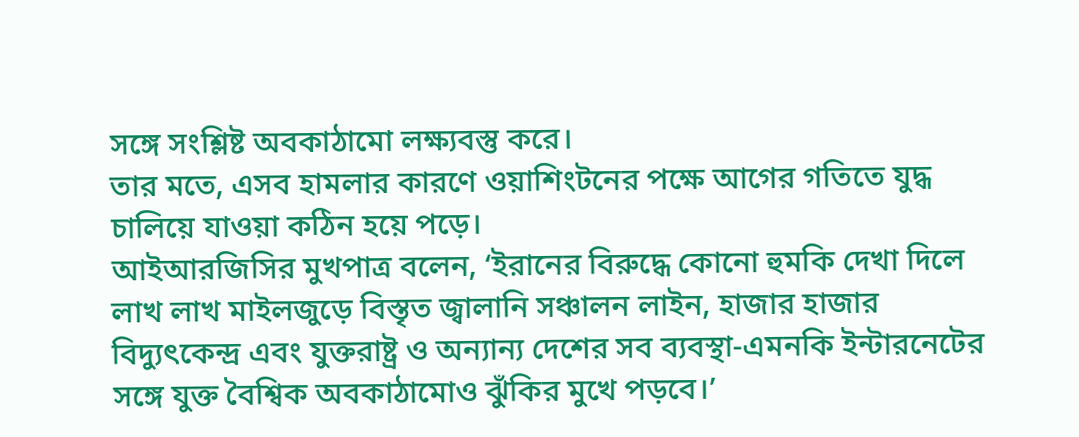সঙ্গে সংশ্লিষ্ট অবকাঠামো লক্ষ্যবস্তু করে।
তার মতে, এসব হামলার কারণে ওয়াশিংটনের পক্ষে আগের গতিতে যুদ্ধ চালিয়ে যাওয়া কঠিন হয়ে পড়ে।
আইআরজিসির মুখপাত্র বলেন, ‘ইরানের বিরুদ্ধে কোনো হুমকি দেখা দিলে লাখ লাখ মাইলজুড়ে বিস্তৃত জ্বালানি সঞ্চালন লাইন, হাজার হাজার বিদ্যুৎকেন্দ্র এবং যুক্তরাষ্ট্র ও অন্যান্য দেশের সব ব্যবস্থা-এমনকি ইন্টারনেটের সঙ্গে যুক্ত বৈশ্বিক অবকাঠামোও ঝুঁকির মুখে পড়বে।’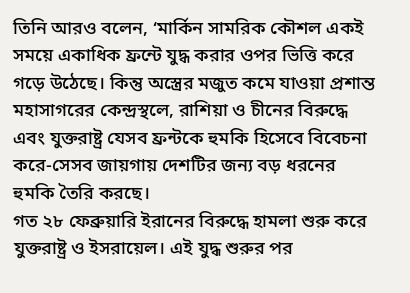তিনি আরও বলেন, ‘মার্কিন সামরিক কৌশল একই সময়ে একাধিক ফ্রন্টে যুদ্ধ করার ওপর ভিত্তি করে গড়ে উঠেছে। কিন্তু অস্ত্রের মজুত কমে যাওয়া প্রশান্ত মহাসাগরের কেন্দ্রস্থলে, রাশিয়া ও চীনের বিরুদ্ধে এবং যুক্তরাষ্ট্র যেসব ফ্রন্টকে হুমকি হিসেবে বিবেচনা করে-সেসব জায়গায় দেশটির জন্য বড় ধরনের হুমকি তৈরি করছে।
গত ২৮ ফেব্রুয়ারি ইরানের বিরুদ্ধে হামলা শুরু করে যুক্তরাষ্ট্র ও ইসরায়েল। এই যুদ্ধ শুরুর পর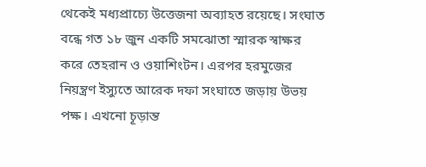থেকেই মধ্যপ্রাচ্যে উত্তেজনা অব্যাহত রয়েছে। সংঘাত বন্ধে গত ১৮ জুন একটি সমঝোতা স্মারক স্বাক্ষর করে তেহরান ও ওয়াশিংটন। এরপর হরমুজের নিয়ন্ত্রণ ইস্যুতে আরেক দফা সংঘাতে জড়ায় উভয় পক্ষ। এখনো চূড়ান্ত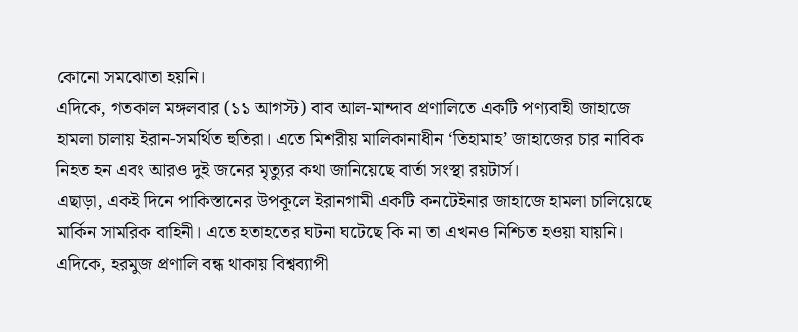কোনো সমঝোতা হয়নি।
এদিকে, গতকাল মঙ্গলবার (১১ আগস্ট) বাব আল-মান্দাব প্রণালিতে একটি পণ্যবাহী জাহাজে হামলা চালায় ইরান-সমর্থিত হুতিরা। এতে মিশরীয় মালিকানাধীন ‘তিহামাহ’ জাহাজের চার নাবিক নিহত হন এবং আরও দুই জনের মৃত্যুর কথা জানিয়েছে বার্তা সংস্থা রয়টার্স।
এছাড়া, একই দিনে পাকিস্তানের উপকূলে ইরানগামী একটি কনটেইনার জাহাজে হামলা চালিয়েছে মার্কিন সামরিক বাহিনী। এতে হতাহতের ঘটনা ঘটেছে কি না তা এখনও নিশ্চিত হওয়া যায়নি।
এদিকে, হরমুজ প্রণালি বন্ধ থাকায় বিশ্বব্যাপী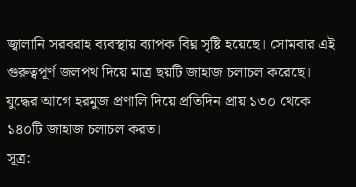জ্বালানি সরবরাহ ব্যবস্থায় ব্যাপক বিঘ্ন সৃষ্টি হয়েছে। সোমবার এই গুরুত্বপূর্ণ জলপথ দিয়ে মাত্র ছয়টি জাহাজ চলাচল করেছে। যুদ্ধের আগে হরমুজ প্রণালি দিয়ে প্রতিদিন প্রায় ১৩০ থেকে ১৪০টি জাহাজ চলাচল করত।
সূত্র: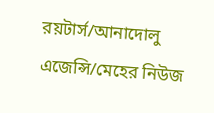রয়টার্স/আনাদোলু এজেন্সি/মেহের নিউজ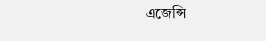এজেন্সি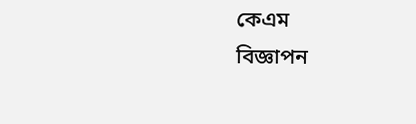কেএম
বিজ্ঞাপন